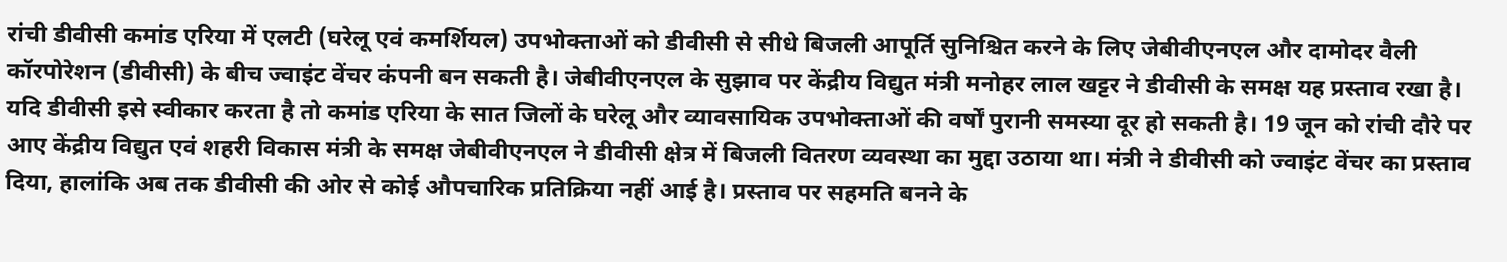रांची डीवीसी कमांड एरिया में एलटी (घरेलू एवं कमर्शियल) उपभोक्ताओं को डीवीसी से सीधे बिजली आपूर्ति सुनिश्चित करने के लिए जेबीवीएनएल और दामोदर वैली कॉरपोरेशन (डीवीसी) के बीच ज्वाइंट वेंचर कंपनी बन सकती है। जेबीवीएनएल के सुझाव पर केंद्रीय विद्युत मंत्री मनोहर लाल खट्टर ने डीवीसी के समक्ष यह प्रस्ताव रखा है। यदि डीवीसी इसे स्वीकार करता है तो कमांड एरिया के सात जिलों के घरेलू और व्यावसायिक उपभोक्ताओं की वर्षों पुरानी समस्या दूर हो सकती है। 19 जून को रांची दौरे पर आए केंद्रीय विद्युत एवं शहरी विकास मंत्री के समक्ष जेबीवीएनएल ने डीवीसी क्षेत्र में बिजली वितरण व्यवस्था का मुद्दा उठाया था। मंत्री ने डीवीसी को ज्वाइंट वेंचर का प्रस्ताव दिया, हालांकि अब तक डीवीसी की ओर से कोई औपचारिक प्रतिक्रिया नहीं आई है। प्रस्ताव पर सहमति बनने के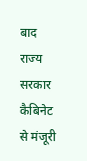बाद राज्य सरकार कैबिनेट से मंजूरी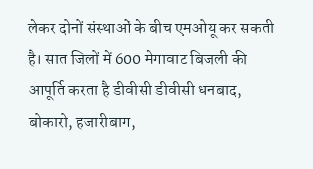लेकर दोनों संस्थाओं के बीच एमओयू कर सकती है। सात जिलों में 600 मेगावाट बिजली की आपूर्ति करता है डीवीसी डीवीसी धनबाद, बोकारो, हजारीबाग,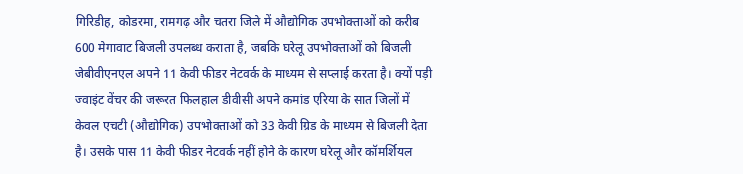गिरिडीह, कोडरमा, रामगढ़ और चतरा जिले में औद्योगिक उपभोक्ताओं को करीब 600 मेगावाट बिजली उपलब्ध कराता है, जबकि घरेलू उपभोक्ताओं को बिजली जेबीवीएनएल अपने 11 केवी फीडर नेटवर्क के माध्यम से सप्लाई करता है। क्यों पड़ी ज्वाइंट वेंचर की जरूरत फिलहाल डीवीसी अपने कमांड एरिया के सात जिलों में केवल एचटी (औद्योगिक) उपभोक्ताओं को 33 केवी ग्रिड के माध्यम से बिजली देता है। उसके पास 11 केवी फीडर नेटवर्क नहीं होने के कारण घरेलू और कॉमर्शियल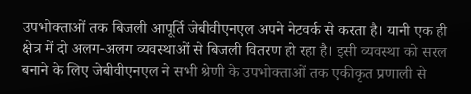उपभोक्ताओं तक बिजली आपूर्ति जेबीवीएनएल अपने नेटवर्क से करता है। यानी एक ही क्षेत्र में दो अलग-अलग व्यवस्थाओं से बिजली वितरण हो रहा है। इसी व्यवस्था को सरल बनाने के लिए जेबीवीएनएल ने सभी श्रेणी के उपभोक्ताओं तक एकीकृत प्रणाली से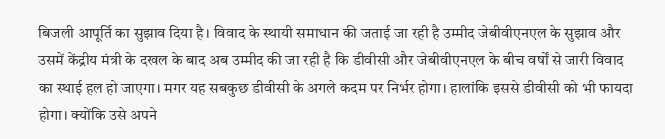बिजली आपूर्ति का सुझाव दिया है। विवाद के स्थायी समाधान की जताई जा रही है उम्मीद जेबीवीएनएल के सुझाव और उसमें केंद्रीय मंत्री के दखल के बाद अब उम्मीद की जा रही है कि डीवीसी और जेबीवीएनएल के बीच वर्षों से जारी विवाद का स्थाई हल हो जाएगा। मगर यह सबकुछ डीवीसी के अगले कदम पर निर्भर होगा। हालांकि इससे डीवीसी को भी फायदा होगा। क्योंकि उसे अपने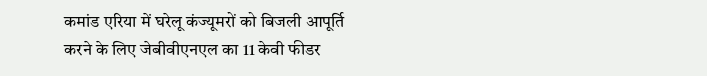कमांड एरिया में घरेलू कंज्यूमरों को बिजली आपूर्ति करने के लिए जेबीवीएनएल का 11 केवी फीडर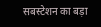सबस्टेशन का बड़ा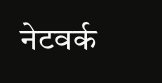नेटवर्क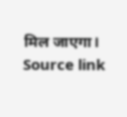मिल जाएगा।
Source link